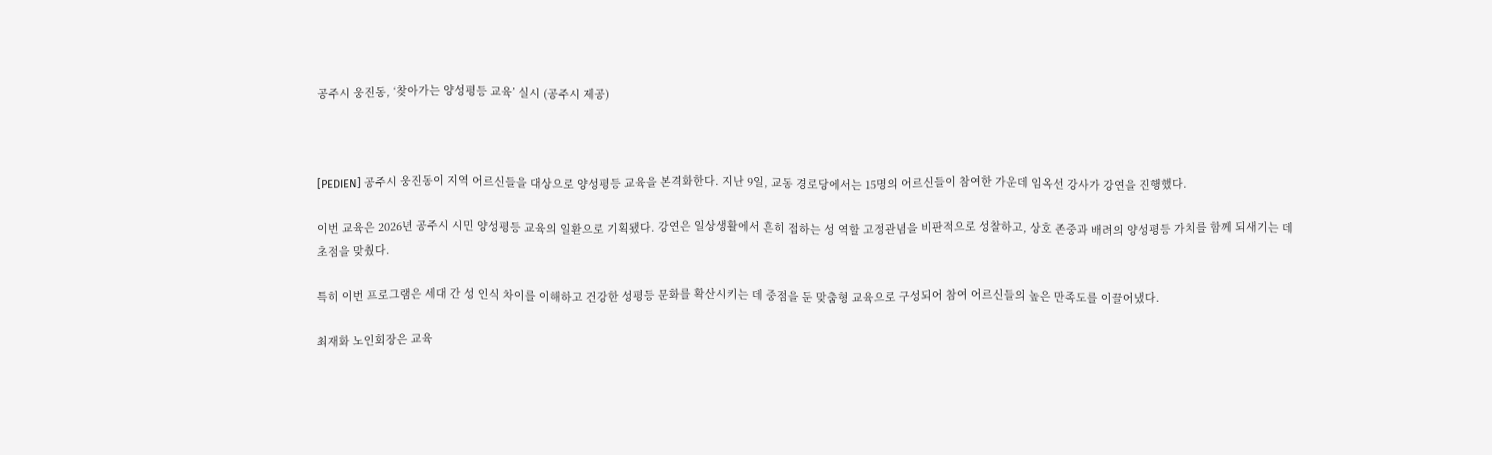공주시 웅진동, ‘찾아가는 양성평등 교육’ 실시 (공주시 제공)



[PEDIEN] 공주시 웅진동이 지역 어르신들을 대상으로 양성평등 교육을 본격화한다. 지난 9일, 교동 경로당에서는 15명의 어르신들이 참여한 가운데 임옥선 강사가 강연을 진행했다.

이번 교육은 2026년 공주시 시민 양성평등 교육의 일환으로 기획됐다. 강연은 일상생활에서 흔히 접하는 성 역할 고정관념을 비판적으로 성찰하고, 상호 존중과 배려의 양성평등 가치를 함께 되새기는 데 초점을 맞췄다.

특히 이번 프로그램은 세대 간 성 인식 차이를 이해하고 건강한 성평등 문화를 확산시키는 데 중점을 둔 맞춤형 교육으로 구성되어 참여 어르신들의 높은 만족도를 이끌어냈다.

최재화 노인회장은 교육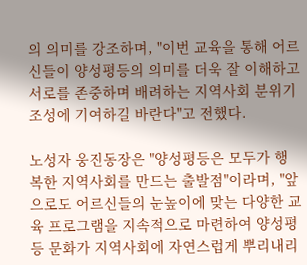의 의미를 강조하며, "이번 교육을 통해 어르신들이 양성평등의 의미를 더욱 잘 이해하고 서로를 존중하며 배려하는 지역사회 분위기 조성에 기여하길 바란다"고 전했다.

노성자 웅진동장은 "양성평등은 모두가 행복한 지역사회를 만드는 출발점"이라며, "앞으로도 어르신들의 눈높이에 맞는 다양한 교육 프로그램을 지속적으로 마련하여 양성평등 문화가 지역사회에 자연스럽게 뿌리내리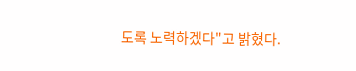도록 노력하겠다"고 밝혔다.